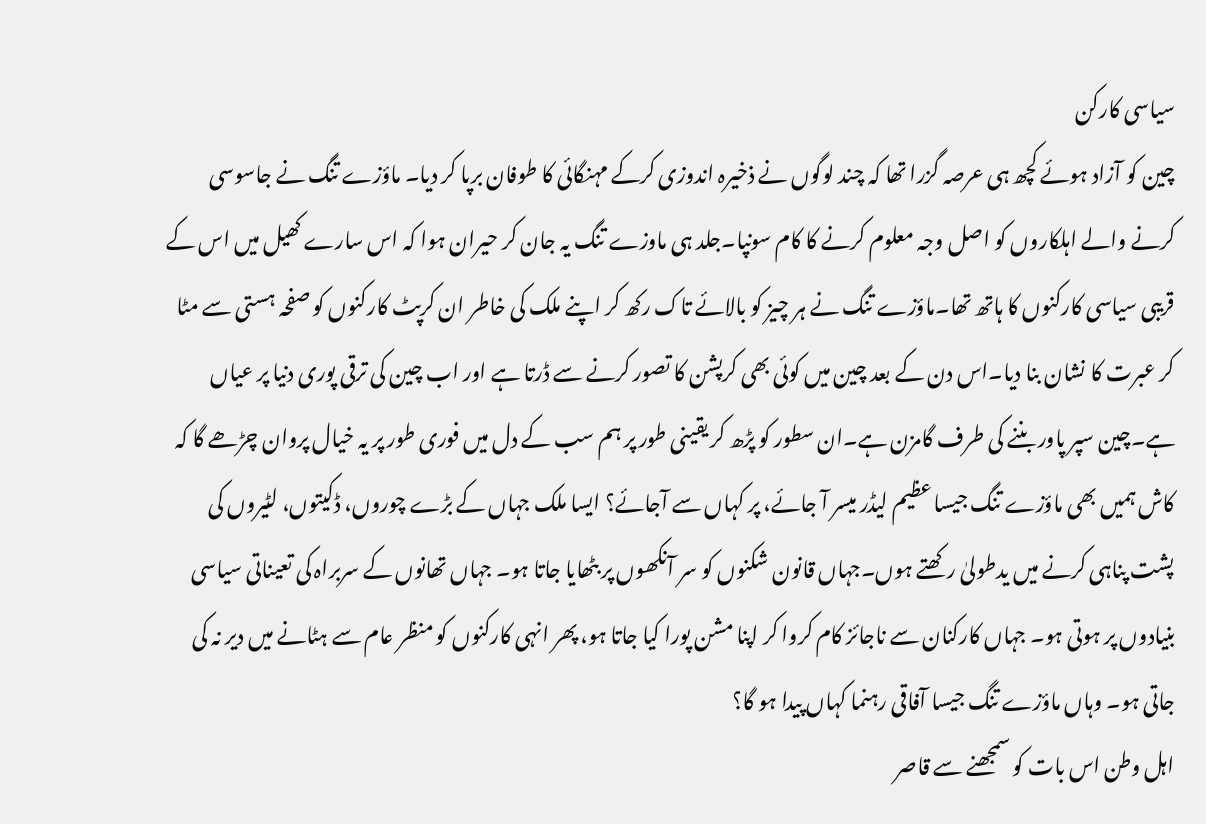سیاسی کارکن
چین کو آزاد ہوئے کچھ ہی عرصہ گزرا تھا کہ چند لوگوں نے ذخیرہ اندوزی کرکے مہنگائی کا طوفان برپا کر دیا۔ ماؤزے تنگ نے جاسوسی کرنے والے اہلکاروں کو اصل وجہ معلوم کرنے کا کام سونپا۔جلد ہی ماوزے تنگ یہ جان کر حیران ہوا کہ اس سارے کھیل میں اس کے قریبی سیاسی کارکنوں کا ہاتھ تھا۔ماؤزے تنگ نے ہر چیز کو بالائے تاک رکھ کر اپنے ملک کی خاطر ان کرپٹ کارکنوں کو صفحہ ہستی سے مٹا کر عبرت کا نشان بنا دیا۔اس دن کے بعد چین میں کوئی بھی کرپشن کا تصور کرنے سے ڈرتا ہے اور اب چین کی ترقی پوری دنیا پر عیاں ہے۔چین سپر پاور بننے کی طرف گامزن ہے۔ان سطور کو پڑھ کر یقینی طور پر ہم سب کے دل میں فوری طور پر یہ خیال پروان چڑھے گا کہ کاش ہمیں بھی ماؤزے تنگ جیسا عظیم لیڈر میسر آ جائے، پر کہاں سے آجائے؟ ایسا ملک جہاں کے بڑے چوروں، ڈکیتوں، لٹیروں کی پشت پناہی کرنے میں یدطولیٰ رکھتے ہوں۔جہاں قانون شکنوں کو سر آنکھوں پر بٹھایا جاتا ہو۔ جہاں تھانوں کے سربراہ کی تعیناتی سیاسی بنیادوں پر ہوتی ہو۔ جہاں کارکنان سے ناجائز کام کروا کر اپنا مشن پورا کیا جاتا ہو، پھر انہی کارکنوں کو منظر عام سے ہٹانے میں دیر نہ کی جاتی ہو۔ وہاں ماؤزے تنگ جیسا آفاقی رہنما کہاں پیدا ہو گا؟
اہل وطن اس بات کو سمجھنے سے قاصر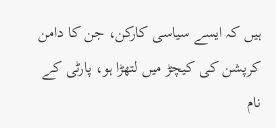ہیں کہ ایسے سیاسی کارکن، جن کا دامن کرپشن کی کیچڑ میں لتھڑا ہو، پارٹی کے نام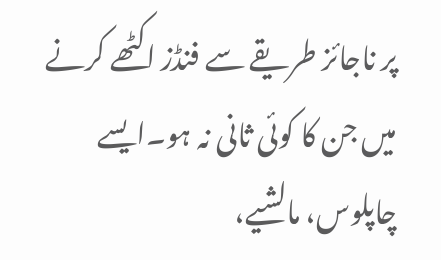پر ناجائز طریقے سے فنڈز اکٹھے کرنے میں جن کا کوئی ثانی نہ ہو۔ایسے چاپلوس، مالشیے،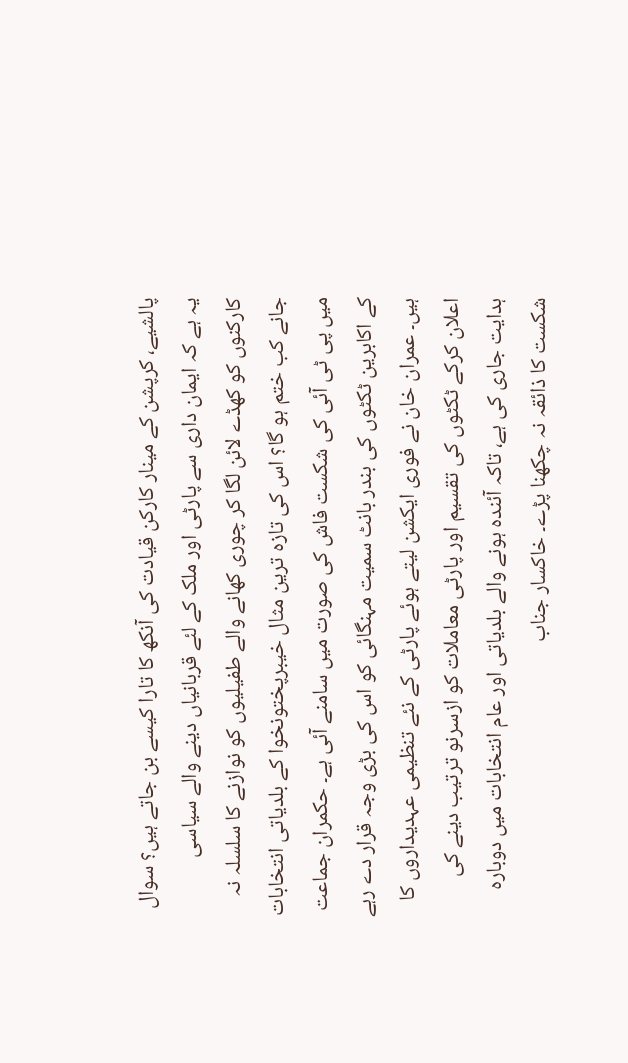پالشیے، کرپشن کے مینار کارکن قیادت کی آنکھ کا تارا کیسے بن جاتے ہیں؟ سوال یہ ہے کہ ایمان داری سے پارٹی اور ملک کے لئے قربانیاں دینے والے سیاسی کارکنوں کو کھڈے لائن لگا کر چوری کھانے والے طفیلیوں کو نوازنے کا سلسلہ نہ جانے کب ختم ہو گا؟ اس کی تازہ ترین مثال خیبرپختونخوا کے بلدیاتی انتخابات میں پی ٹی آئی کی شکست فاش کی صورت میں سامنے آئی ہے۔ حکمران جماعت کے اکابرین ٹکٹوں کی بندر بانٹ سمیت مہنگائی کو اس کی بڑی وجہ قرار دے رہے ہیں۔ عمران خان نے فوری ایکشن لیتے ہوئے پارٹی کے نئے تنظیمی عہدیداروں کا اعلان کرکے ٹکٹوں کی تقسیم اور پارٹی معاملات کو ازسرنو ترتیب دینے کی ہدایت جاری کی ہے، تاکہ آئندہ ہونے والے بلدیاتی اور عام انتخابات میں دوبارہ شکست کا ذائقہ نہ چکھنا پڑے۔ خاکسار جناب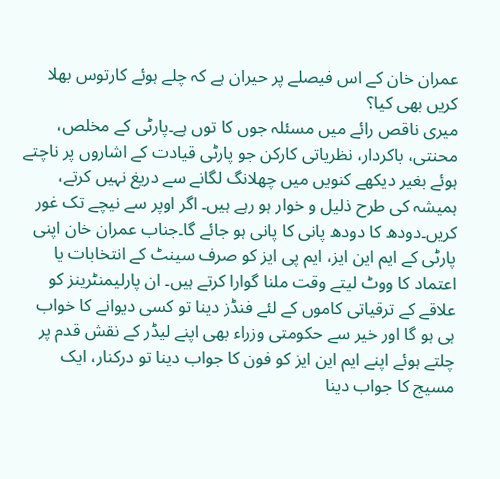عمران خان کے اس فیصلے پر حیران ہے کہ چلے ہوئے کارتوس بھلا کریں بھی کیا؟
میری ناقص رائے میں مسئلہ جوں کا توں ہے۔پارٹی کے مخلص، محنتی، باکردار، نظریاتی کارکن جو پارٹی قیادت کے اشاروں پر ناچتے ہوئے بغیر دیکھے کنویں میں چھلانگ لگانے سے دریغ نہیں کرتے، ہمیشہ کی طرح ذلیل و خوار ہو رہے ہیں۔ اگر اوپر سے نیچے تک غور کریں۔دودھ کا دودھ پانی کا پانی ہو جائے گا۔جناب عمران خان اپنی پارٹی کے ایم این ایز، ایم پی ایز کو صرف سینٹ کے انتخابات یا اعتماد کا ووٹ لیتے وقت ملنا گوارا کرتے ہیں۔ ان پارلیمنٹرینز کو علاقے کے ترقیاتی کاموں کے لئے فنڈز دینا تو کسی دیوانے کا خواب ہی ہو گا اور خیر سے حکومتی وزراء بھی اپنے لیڈر کے نقش قدم پر چلتے ہوئے اپنے ایم این ایز کو فون کا جواب دینا تو درکنار، ایک مسیج کا جواب دینا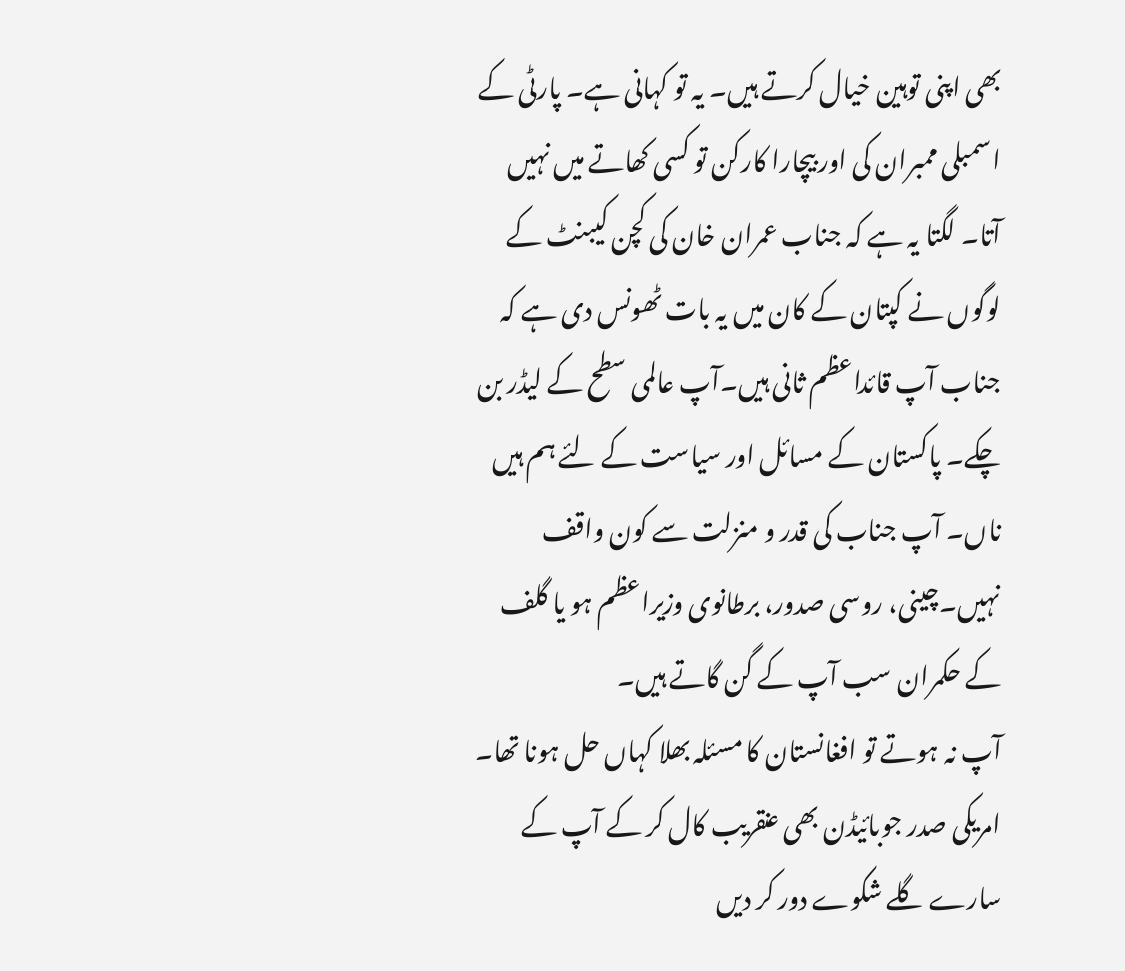بھی اپنی توہین خیال کرتے ہیں۔ یہ تو کہانی ہے۔ پارٹی کے اسمبلی ممبران کی اور بیچارا کارکن تو کسی کھاتے میں نہیں آتا۔ لگتا یہ ہے کہ جناب عمران خان کی کچن کیبنٹ کے لوگوں نے کپتان کے کان میں یہ بات ٹھونس دی ہے کہ جناب آپ قائداعظم ثانی ہیں۔آپ عالمی سطح کے لیڈر بن چکے۔ پاکستان کے مسائل اور سیاست کے لئے ہم ہیں ناں۔ آپ جناب کی قدر و منزلت سے کون واقف نہیں۔چینی، روسی صدور، برطانوی وزیراعظم ہو یا گلف کے حکمران سب آپ کے گن گاتے ہیں۔
آپ نہ ہوتے تو افغانستان کا مسئلہ بھلا کہاں حل ہونا تھا۔ امریکی صدر جوبائیڈن بھی عنقریب کال کر کے آپ کے سارے گلے شکوے دور کر دیں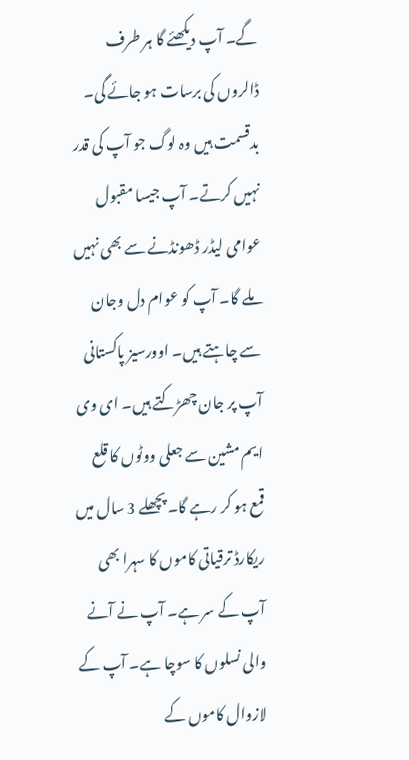گے۔ آپ دیکھئے گا ہر طرف ڈالروں کی برسات ہو جائے گی۔ بدقسمت ہیں وہ لوگ جو آپ کی قدر نہیں کرتے۔ آپ جیسا مقبول عوامی لیڈر ڈھونڈنے سے بھی نہیں ملے گا۔ آپ کو عوام دل وجان سے چاہتے ہیں۔ اوورسیز پاکستانی آپ پر جان چھڑکتے ہیں۔ ای وی ایم مشین سے جعلی ووٹوں کا قلع قمع ہو کر رہے گا۔ پچھلے 3 سال میں ریکارڈ ترقیاتی کاموں کا سہرا بھی آپ کے سر ہے۔ آپ نے آنے والی نسلوں کا سوچا ہے۔ آپ کے لازوال کاموں کے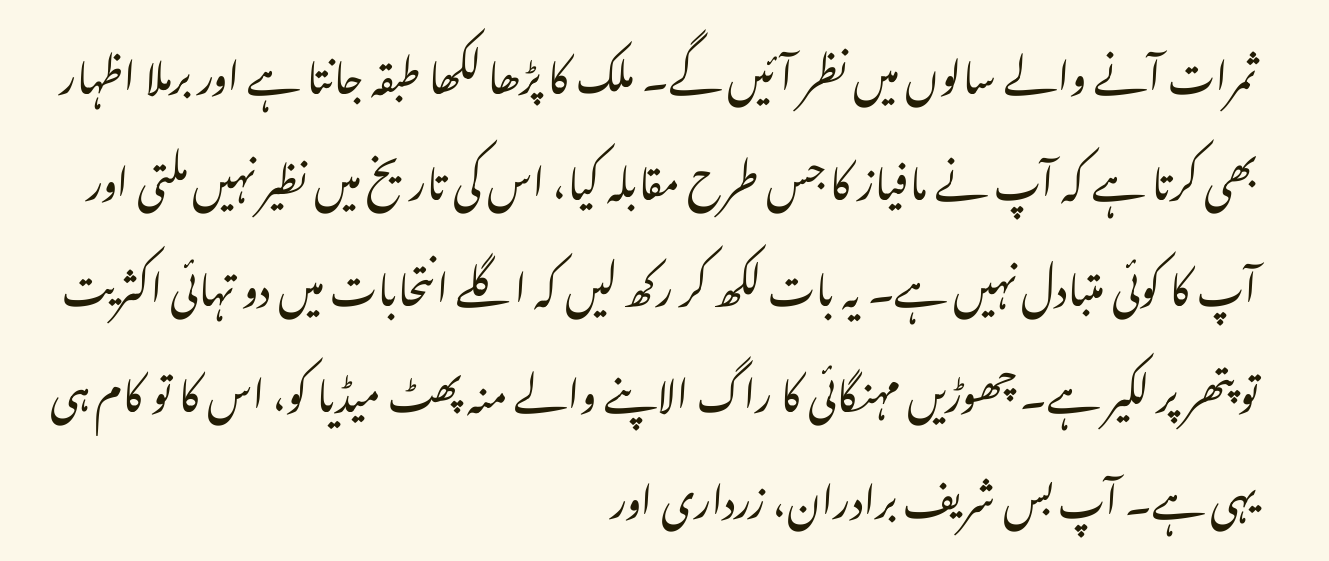ثمرات آنے والے سالوں میں نظر آئیں گے۔ ملک کا پڑھا لکھا طبقہ جانتا ہے اور برملا اظہار بھی کرتا ہے کہ آپ نے مافیاز کا جس طرح مقابلہ کیا، اس کی تاریخ میں نظیر نہیں ملتی اور آپ کا کوئی متبادل نہیں ہے۔ یہ بات لکھ کر رکھ لیں کہ اگلے انتحابات میں دو تہائی اکثریت تو پتھر پر لکیر ہے۔ چھوڑیں مہنگائی کا راگ الاپنے والے منہ پھٹ میڈیا کو، اس کا تو کام ہی یہی ہے۔ آپ بس شریف برادران، زرداری اور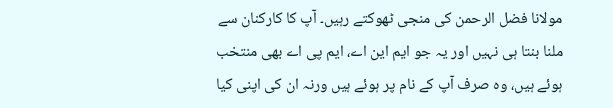مولانا فضل الرحمن کی منجی ٹھوکتے رہیں۔ آپ کا کارکنان سے ملنا بنتا ہی نہیں اور یہ جو ایم این اے، ایم پی اے بھی منتخب ہوئے ہیں، وہ صرف آپ کے نام پر ہوئے ہیں ورنہ ان کی اپنی کیا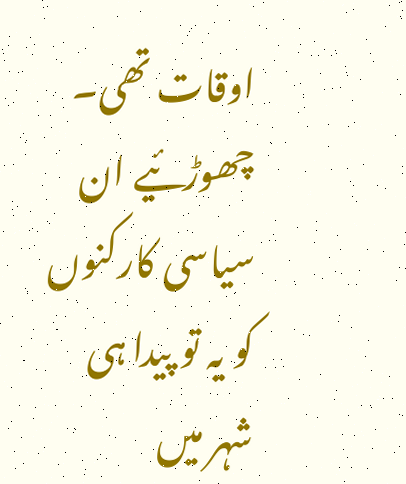اوقات تھی۔ چھوڑئیے ان سیاسی کارکنوں کو یہ تو پیدا ہی شہر میں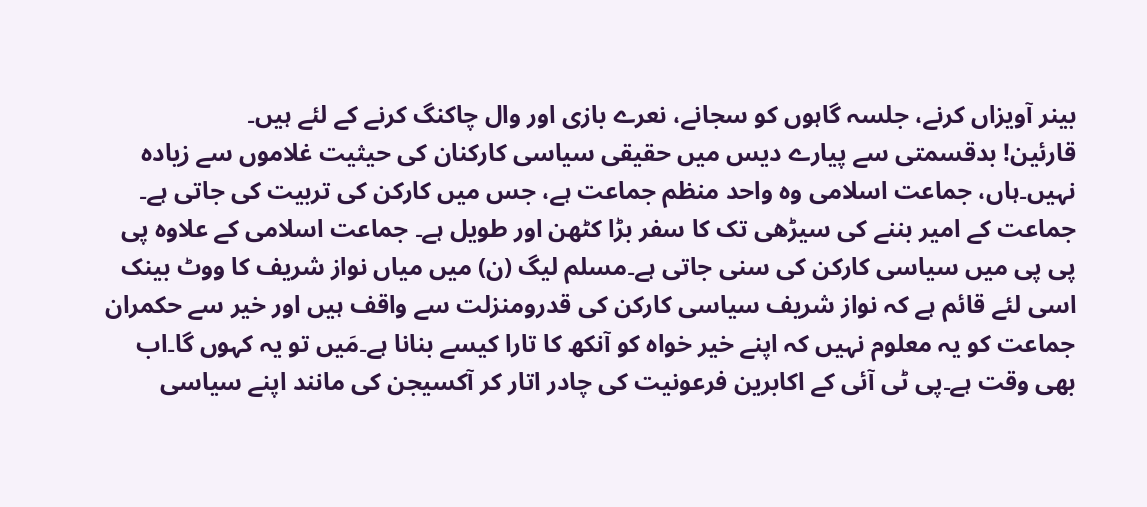بینر آویزاں کرنے، جلسہ گاہوں کو سجانے، نعرے بازی اور وال چاکنگ کرنے کے لئے ہیں۔
قارئین! بدقسمتی سے پیارے دیس میں حقیقی سیاسی کارکنان کی حیثیت غلاموں سے زیادہ نہیں۔ہاں، جماعت اسلامی وہ واحد منظم جماعت ہے، جس میں کارکن کی تربیت کی جاتی ہے۔ جماعت کے امیر بننے کی سیڑھی تک کا سفر بڑا کٹھن اور طویل ہے۔ جماعت اسلامی کے علاوہ پی پی پی میں سیاسی کارکن کی سنی جاتی ہے۔مسلم لیگ (ن) میں میاں نواز شریف کا ووٹ بینک اسی لئے قائم ہے کہ نواز شریف سیاسی کارکن کی قدرومنزلت سے واقف ہیں اور خیر سے حکمران جماعت کو یہ معلوم نہیں کہ اپنے خیر خواہ کو آنکھ کا تارا کیسے بنانا ہے۔مَیں تو یہ کہوں گا۔اب بھی وقت ہے۔پی ٹی آئی کے اکابرین فرعونیت کی چادر اتار کر آکسیجن کی مانند اپنے سیاسی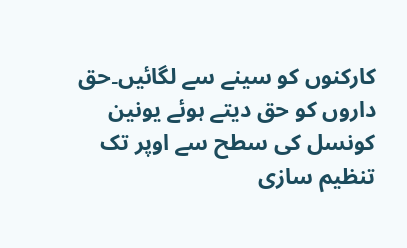کارکنوں کو سینے سے لگائیں۔حق داروں کو حق دیتے ہوئے یونین کونسل کی سطح سے اوپر تک تنظیم سازی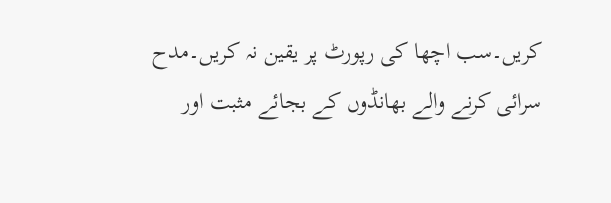کریں۔سب اچھا کی رپورٹ پر یقین نہ کریں۔مدح سرائی کرنے والے بھانڈوں کے بجائے مثبت اور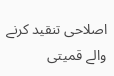اصلاحی تنقید کرنے والے قمیتی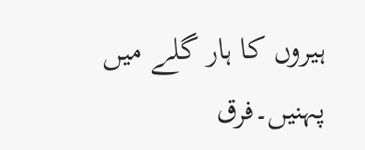ہیروں کا ہار گلے میں پہنیں۔فرق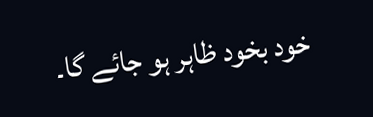خود بخود ظاہر ہو جائے گا۔